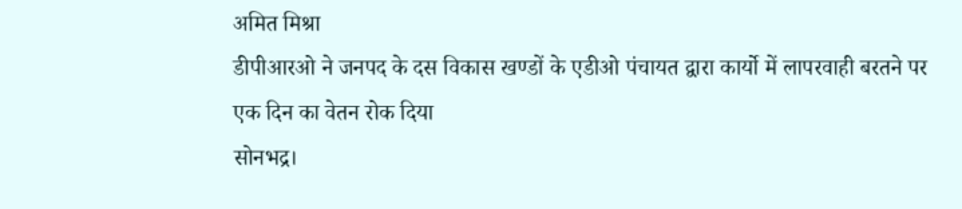अमित मिश्रा
डीपीआरओ ने जनपद के दस विकास खण्डों के एडीओ पंचायत द्वारा कार्यो में लापरवाही बरतने पर एक दिन का वेतन रोक दिया
सोनभद्र।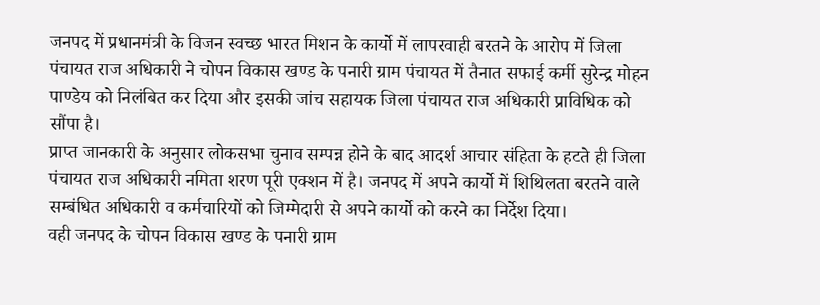जनपद में प्रधानमंत्री के विजन स्वच्छ भारत मिशन के कार्यो में लापरवाही बरतने के आरोप में जिला पंचायत राज अधिकारी ने चोपन विकास खण्ड के पनारी ग्राम पंचायत में तैनात सफाई कर्मी सुरेन्द्र मोहन पाण्डेय को निलंबित कर दिया और इसकी जांच सहायक जिला पंचायत राज अधिकारी प्राविधिक को सौंपा है।
प्राप्त जानकारी के अनुसार लोकसभा चुनाव सम्पन्न होने के बाद आदर्श आचार संहिता के हटते ही जिला पंचायत राज अधिकारी नमिता शरण पूरी एक्शन में है। जनपद में अपने कार्यो में शिथिलता बरतने वाले सम्बंधित अधिकारी व कर्मचारियों को जिम्मेदारी से अपने कार्यो को करने का निर्देश दिया।
वही जनपद के चोपन विकास खण्ड के पनारी ग्राम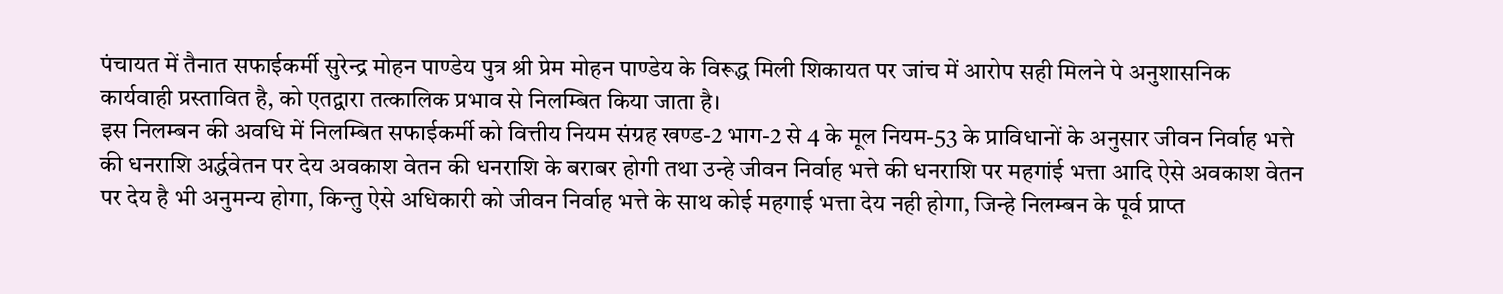पंचायत में तैनात सफाईकर्मी सुरेन्द्र मोहन पाण्डेय पुत्र श्री प्रेम मोहन पाण्डेय के विरूद्ध मिली शिकायत पर जांच में आरोप सही मिलने पे अनुशासनिक कार्यवाही प्रस्तावित है, को एतद्वारा तत्कालिक प्रभाव से निलम्बित किया जाता है।
इस निलम्बन की अवधि में निलम्बित सफाईकर्मी को वित्तीय नियम संग्रह खण्ड-2 भाग-2 से 4 के मूल नियम-53 के प्राविधानों के अनुसार जीवन निर्वाह भत्ते की धनराशि अर्द्धवेतन पर देय अवकाश वेतन की धनराशि के बराबर होगी तथा उन्हे जीवन निर्वाह भत्ते की धनराशि पर महगांई भत्ता आदि ऐसे अवकाश वेतन पर देय है भी अनुमन्य होगा, किन्तु ऐसे अधिकारी को जीवन निर्वाह भत्ते के साथ कोई महगाई भत्ता देय नही होगा, जिन्हे निलम्बन के पूर्व प्राप्त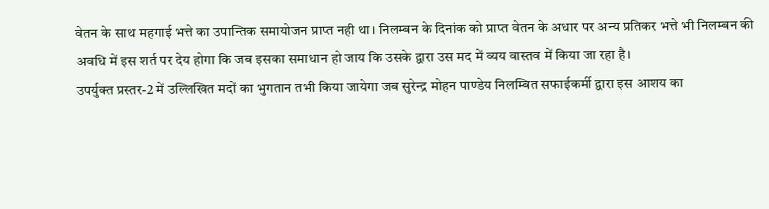वेतन के साथ महगाई भत्ते का उपान्तिक समायोजन प्राप्त नही था। निलम्बन के दिनांक को प्राप्त वेतन के अधार पर अन्य प्रतिकर भत्ते भी निलम्बन की अवधि में इस शर्त पर देय होगा कि जब इसका समाधान हो जाय कि उसके द्वारा उस मद में व्यय वास्तव में किया जा रहा है।
उपर्युक्त प्रस्तर-2 में उल्लिखित मदों का भुगतान तभी किया जायेगा जब सुरेन्द्र मोहन पाण्डेय निलम्बित सफाईकर्मी द्वारा इस आशय का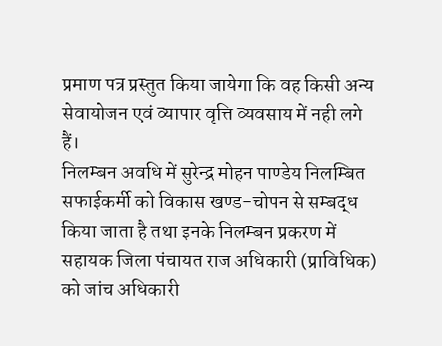प्रमाण पत्र प्रस्तुत किया जायेगा कि वह किसी अन्य सेवायोजन एवं व्यापार वृत्ति व्यवसाय में नही लगे हैं।
निलम्बन अवधि में सुरेन्द्र मोहन पाण्डेय निलम्बित सफाईकर्मी को विकास खण्ड-चोपन से सम्बद्ध किया जाता है तथा इनके निलम्बन प्रकरण में सहायक जिला पंचायत राज अधिकारी (प्राविधिक) को जांच अधिकारी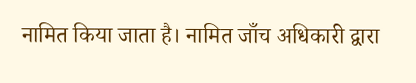नामित किया जाता है। नामित जाँच अधिकारी द्वारा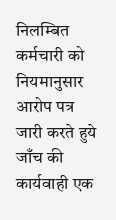निलम्बित कर्मचारी को नियमानुसार आरोप पत्र जारी करते हुये जाँच की कार्यवाही एक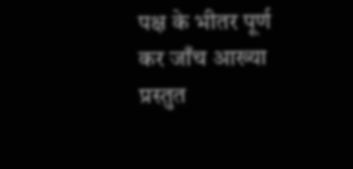पक्ष के भीतर पूर्ण कर जाँच आख्या प्रस्तुत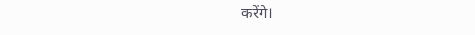करेंगे।